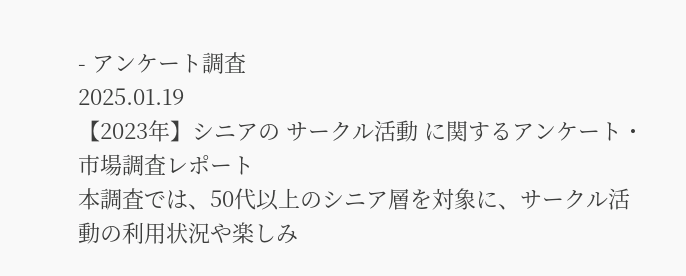- アンケート調査
2025.01.19
【2023年】シニアの サークル活動 に関するアンケート・市場調査レポート
本調査では、50代以上のシニア層を対象に、サークル活動の利用状況や楽しみ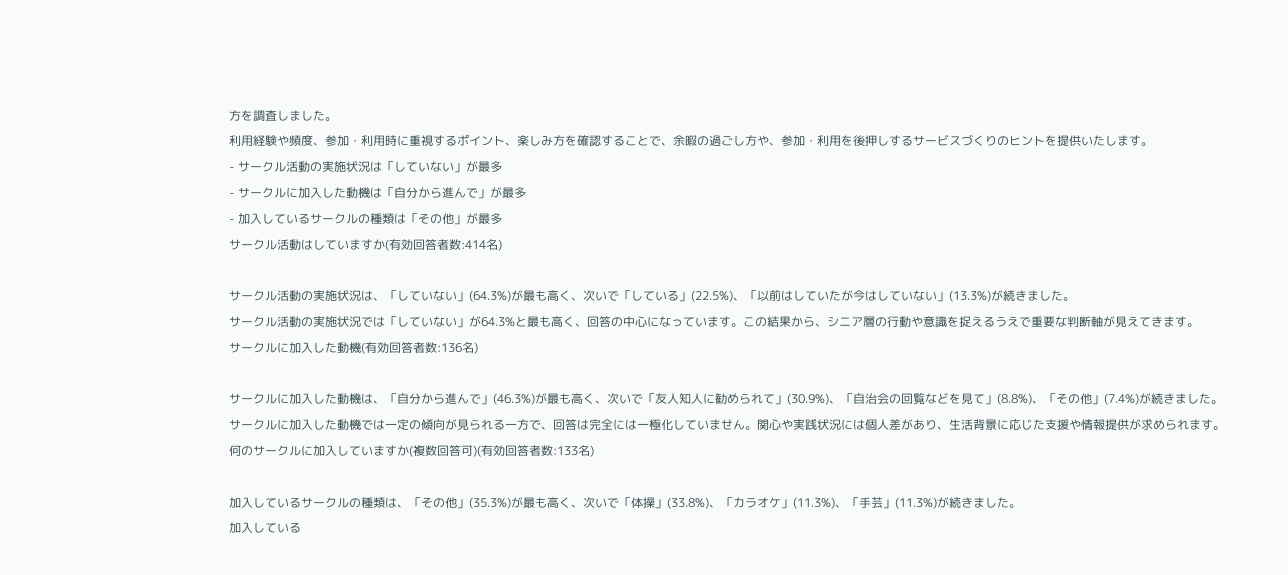方を調査しました。
利用経験や頻度、参加・利用時に重視するポイント、楽しみ方を確認することで、余暇の過ごし方や、参加・利用を後押しするサービスづくりのヒントを提供いたします。
- サークル活動の実施状況は「していない」が最多
- サークルに加入した動機は「自分から進んで」が最多
- 加入しているサークルの種類は「その他」が最多
サークル活動はしていますか(有効回答者数:414名)

サークル活動の実施状況は、「していない」(64.3%)が最も高く、次いで「している」(22.5%)、「以前はしていたが今はしていない」(13.3%)が続きました。
サークル活動の実施状況では「していない」が64.3%と最も高く、回答の中心になっています。この結果から、シニア層の行動や意識を捉えるうえで重要な判断軸が見えてきます。
サークルに加入した動機(有効回答者数:136名)

サークルに加入した動機は、「自分から進んで」(46.3%)が最も高く、次いで「友人知人に勧められて」(30.9%)、「自治会の回覧などを見て」(8.8%)、「その他」(7.4%)が続きました。
サークルに加入した動機では一定の傾向が見られる一方で、回答は完全には一極化していません。関心や実践状況には個人差があり、生活背景に応じた支援や情報提供が求められます。
何のサークルに加入していますか(複数回答可)(有効回答者数:133名)

加入しているサークルの種類は、「その他」(35.3%)が最も高く、次いで「体操」(33.8%)、「カラオケ」(11.3%)、「手芸」(11.3%)が続きました。
加入している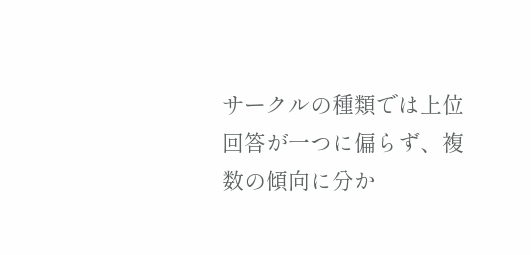サークルの種類では上位回答が一つに偏らず、複数の傾向に分か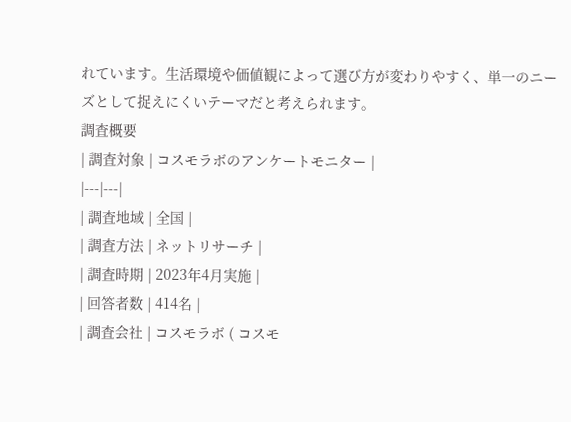れています。生活環境や価値観によって選び方が変わりやすく、単一のニーズとして捉えにくいテーマだと考えられます。
調査概要
| 調査対象 | コスモラボのアンケートモニター |
|---|---|
| 調査地域 | 全国 |
| 調査方法 | ネットリサーチ |
| 調査時期 | 2023年4月実施 |
| 回答者数 | 414名 |
| 調査会社 | コスモラボ ( コスモ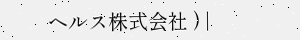ヘルス株式会社 ) |